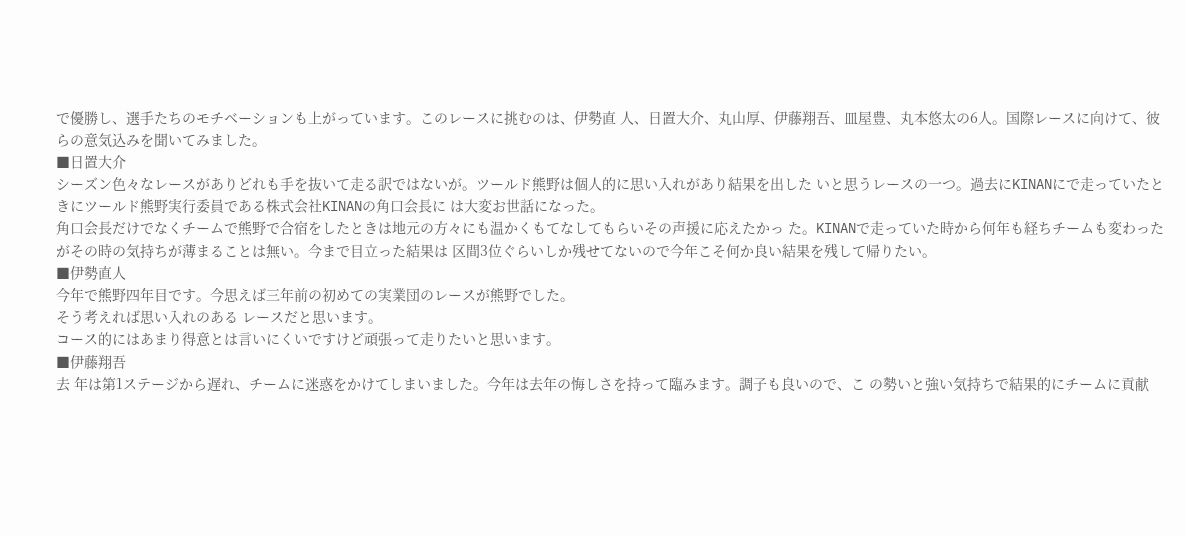で優勝し、選手たちのモチベーションも上がっています。このレースに挑むのは、伊勢直 人、日置大介、丸山厚、伊藤翔吾、皿屋豊、丸本悠太の6人。国際レースに向けて、彼らの意気込みを聞いてみました。
■日置大介
シーズン色々なレースがありどれも手を抜いて走る訳ではないが。ツールド熊野は個人的に思い入れがあり結果を出した いと思うレースの一つ。過去にKINANにで走っていたときにツールド熊野実行委員である株式会社KINANの角口会長に は大変お世話になった。
角口会長だけでなくチームで熊野で合宿をしたときは地元の方々にも温かくもてなしてもらいその声援に応えたかっ た。KINANで走っていた時から何年も経ちチームも変わったがその時の気持ちが薄まることは無い。今まで目立った結果は 区間3位ぐらいしか残せてないので今年こそ何か良い結果を残して帰りたい。
■伊勢直人
今年で熊野四年目です。今思えば三年前の初めての実業団のレースが熊野でした。
そう考えれば思い入れのある レースだと思います。
コース的にはあまり得意とは言いにくいですけど頑張って走りたいと思います。
■伊藤翔吾
去 年は第1ステージから遅れ、チームに迷惑をかけてしまいました。今年は去年の悔しさを持って臨みます。調子も良いので、こ の勢いと強い気持ちで結果的にチームに貢献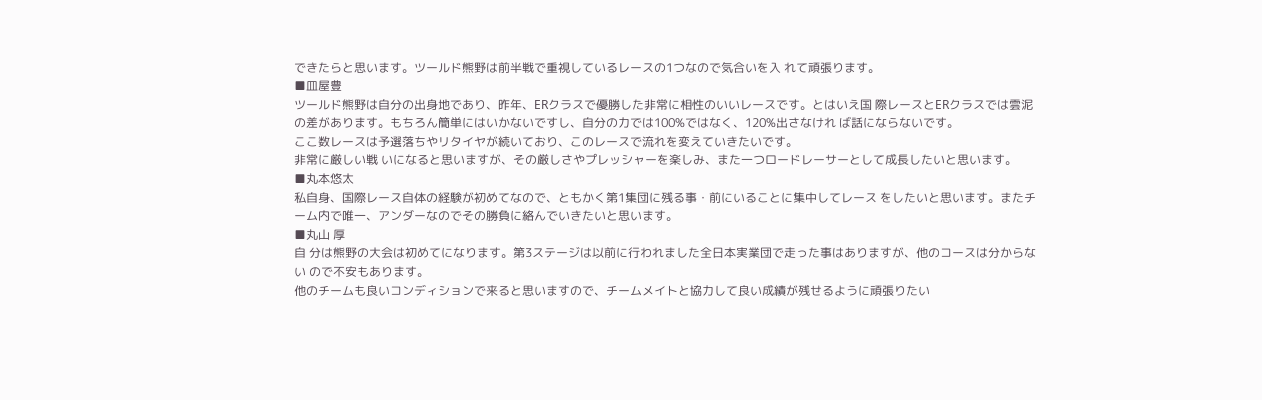できたらと思います。ツールド熊野は前半戦で重視しているレースの1つなので気合いを入 れて頑張ります。
■皿屋豊
ツールド熊野は自分の出身地であり、昨年、ERクラスで優勝した非常に相性のいいレースです。とはいえ国 際レースとERクラスでは雲泥の差があります。もちろん簡単にはいかないですし、自分の力では100%ではなく、120%出さなけれ ば話にならないです。
ここ数レースは予選落ちやリタイヤが続いており、このレースで流れを変えていきたいです。
非常に厳しい戦 いになると思いますが、その厳しさやプレッシャーを楽しみ、また一つロードレーサーとして成長したいと思います。
■丸本悠太
私自身、国際レース自体の経験が初めてなので、ともかく第1集団に残る事・前にいることに集中してレース をしたいと思います。またチーム内で唯一、アンダーなのでその勝負に絡んでいきたいと思います。
■丸山 厚
自 分は熊野の大会は初めてになります。第3ステージは以前に行われました全日本実業団で走った事はありますが、他のコースは分からない ので不安もあります。
他のチームも良いコンディションで来ると思いますので、チームメイトと協力して良い成績が残せるように頑張りたい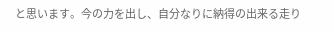と思います。今の力を出し、自分なりに納得の出来る走り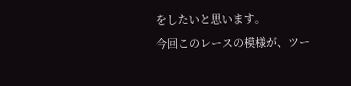をしたいと思います。
今回このレースの模様が、ツー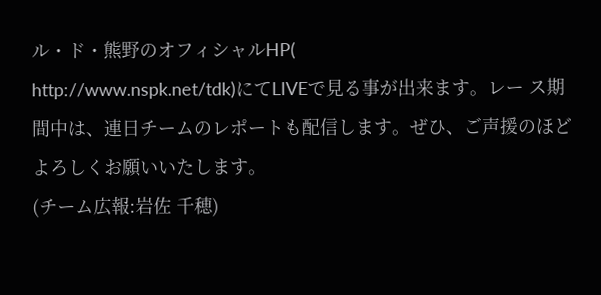ル・ド・熊野のオフィシャルHP(
http://www.nspk.net/tdk)にてLIVEで見る事が出来ます。レー ス期間中は、連日チームのレポートも配信します。ぜひ、ご声援のほどよろしくお願いいたします。
(チーム広報:岩佐 千穂)